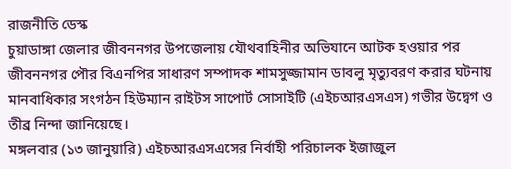রাজনীতি ডেস্ক
চুয়াডাঙ্গা জেলার জীবননগর উপজেলায় যৌথবাহিনীর অভিযানে আটক হওয়ার পর জীবননগর পৌর বিএনপির সাধারণ সম্পাদক শামসুজ্জামান ডাবলু মৃত্যুবরণ করার ঘটনায় মানবাধিকার সংগঠন হিউম্যান রাইটস সাপোর্ট সোসাইটি (এইচআরএসএস) গভীর উদ্বেগ ও তীব্র নিন্দা জানিয়েছে।
মঙ্গলবার (১৩ জানুয়ারি) এইচআরএসএসের নির্বাহী পরিচালক ইজাজুল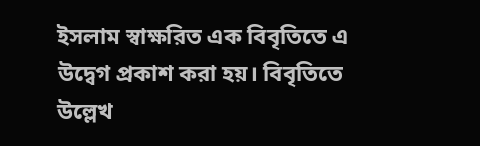ইসলাম স্বাক্ষরিত এক বিবৃতিতে এ উদ্বেগ প্রকাশ করা হয়। বিবৃতিতে উল্লেখ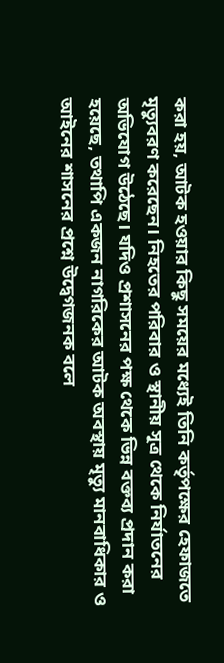করা হয়, আটক হওয়ার কিছু সময়ের মধ্যেই তিনি কর্তৃপক্ষের হেফাজতে মৃত্যুবরণ করেছেন। নিহতের পরিবার ও স্থানীয় সূত্র থেকে নির্যাতনের অভিযোগ উঠেছে। যদিও প্রশাসনের পক্ষ থেকে ভিন্ন বক্তব্য প্রদান করা হয়েছে, তথাপি একজন নাগরিকের আটক অবস্থায় মৃত্যু মানবাধিকার ও আইনের শাসনের প্রশ্নে উদ্বেগজনক বলে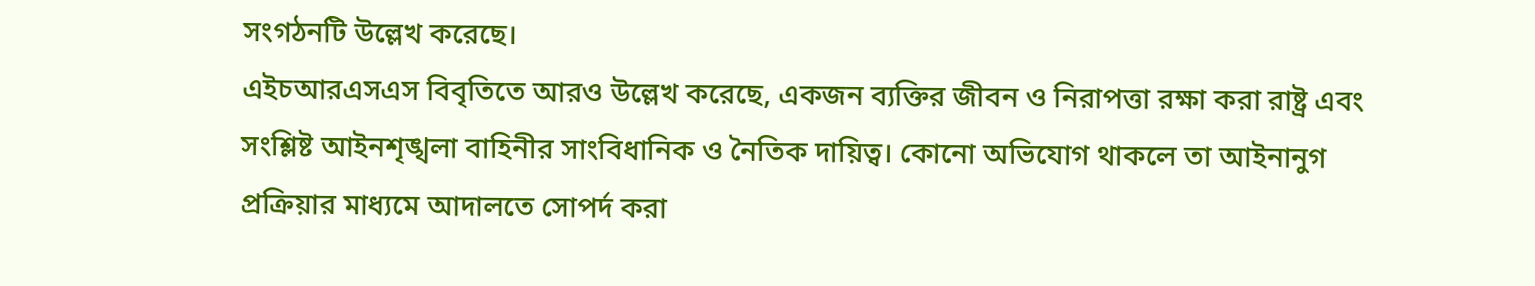সংগঠনটি উল্লেখ করেছে।
এইচআরএসএস বিবৃতিতে আরও উল্লেখ করেছে, একজন ব্যক্তির জীবন ও নিরাপত্তা রক্ষা করা রাষ্ট্র এবং সংশ্লিষ্ট আইনশৃঙ্খলা বাহিনীর সাংবিধানিক ও নৈতিক দায়িত্ব। কোনো অভিযোগ থাকলে তা আইনানুগ প্রক্রিয়ার মাধ্যমে আদালতে সোপর্দ করা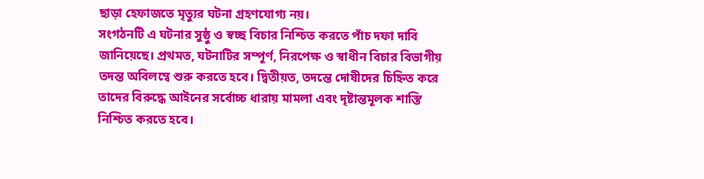ছাড়া হেফাজতে মৃত্যুর ঘটনা গ্রহণযোগ্য নয়।
সংগঠনটি এ ঘটনার সুষ্ঠু ও স্বচ্ছ বিচার নিশ্চিত করতে পাঁচ দফা দাবি জানিয়েছে। প্রথমত, ঘটনাটির সম্পূর্ণ, নিরপেক্ষ ও স্বাধীন বিচার বিভাগীয় তদন্ত অবিলম্বে শুরু করতে হবে। দ্বিতীয়ত, তদন্তে দোষীদের চিহ্নিত করে তাদের বিরুদ্ধে আইনের সর্বোচ্চ ধারায় মামলা এবং দৃষ্টান্তমূলক শাস্তি নিশ্চিত করতে হবে।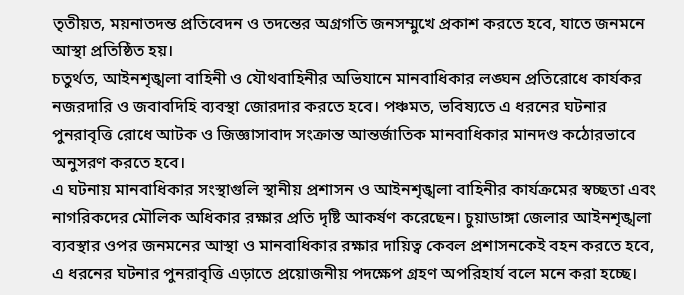তৃতীয়ত, ময়নাতদন্ত প্রতিবেদন ও তদন্তের অগ্রগতি জনসম্মুখে প্রকাশ করতে হবে, যাতে জনমনে আস্থা প্রতিষ্ঠিত হয়।
চতুর্থত, আইনশৃঙ্খলা বাহিনী ও যৌথবাহিনীর অভিযানে মানবাধিকার লঙ্ঘন প্রতিরোধে কার্যকর নজরদারি ও জবাবদিহি ব্যবস্থা জোরদার করতে হবে। পঞ্চমত, ভবিষ্যতে এ ধরনের ঘটনার পুনরাবৃত্তি রোধে আটক ও জিজ্ঞাসাবাদ সংক্রান্ত আন্তর্জাতিক মানবাধিকার মানদণ্ড কঠোরভাবে অনুসরণ করতে হবে।
এ ঘটনায় মানবাধিকার সংস্থাগুলি স্থানীয় প্রশাসন ও আইনশৃঙ্খলা বাহিনীর কার্যক্রমের স্বচ্ছতা এবং নাগরিকদের মৌলিক অধিকার রক্ষার প্রতি দৃষ্টি আকর্ষণ করেছেন। চুয়াডাঙ্গা জেলার আইনশৃঙ্খলা ব্যবস্থার ওপর জনমনের আস্থা ও মানবাধিকার রক্ষার দায়িত্ব কেবল প্রশাসনকেই বহন করতে হবে, এ ধরনের ঘটনার পুনরাবৃত্তি এড়াতে প্রয়োজনীয় পদক্ষেপ গ্রহণ অপরিহার্য বলে মনে করা হচ্ছে।